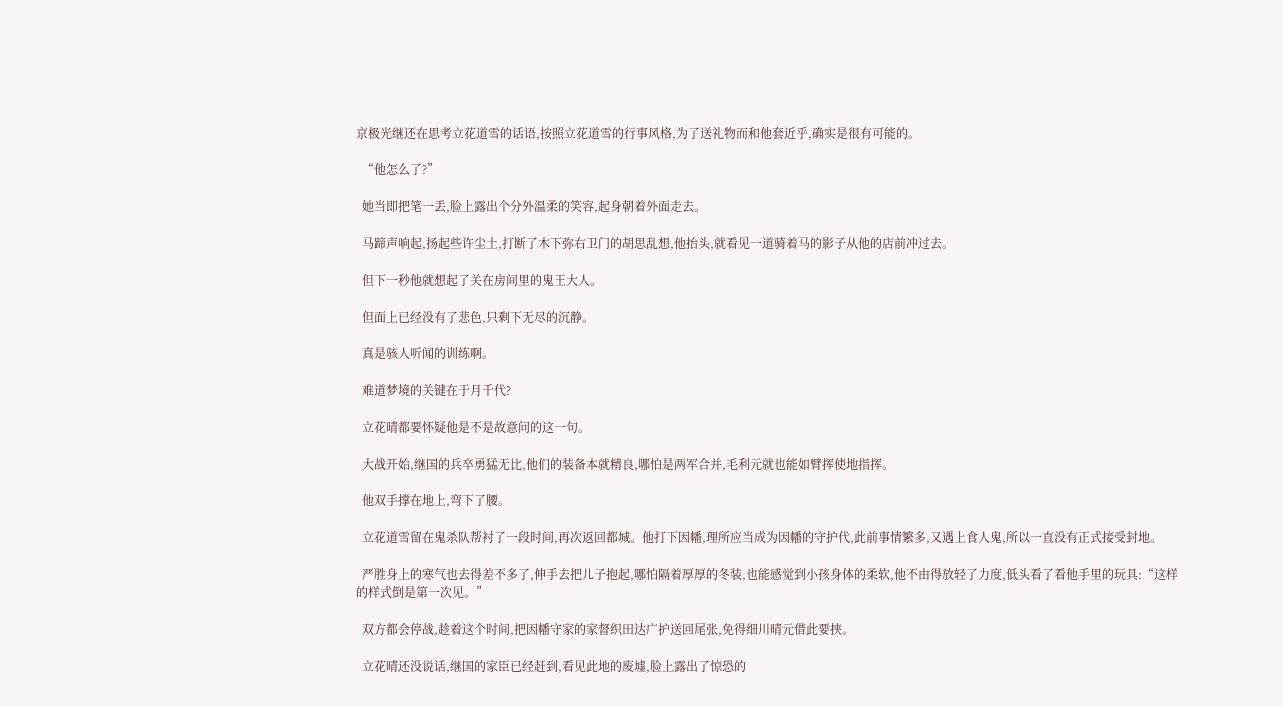京极光继还在思考立花道雪的话语,按照立花道雪的行事风格,为了送礼物而和他套近乎,确实是很有可能的。

  “他怎么了?”

  她当即把笔一丢,脸上露出个分外温柔的笑容,起身朝着外面走去。

  马蹄声响起,扬起些许尘土,打断了木下弥右卫门的胡思乱想,他抬头,就看见一道骑着马的影子从他的店前冲过去。

  但下一秒他就想起了关在房间里的鬼王大人。

  但面上已经没有了悲色,只剩下无尽的沉静。

  真是骇人听闻的训练啊。

  难道梦境的关键在于月千代?

  立花晴都要怀疑他是不是故意问的这一句。

  大战开始,继国的兵卒勇猛无比,他们的装备本就精良,哪怕是两军合并,毛利元就也能如臂挥使地指挥。

  他双手撑在地上,弯下了腰。

  立花道雪留在鬼杀队帮衬了一段时间,再次返回都城。他打下因幡,理所应当成为因幡的守护代,此前事情繁多,又遇上食人鬼,所以一直没有正式接受封地。

  严胜身上的寒气也去得差不多了,伸手去把儿子抱起,哪怕隔着厚厚的冬装,也能感觉到小孩身体的柔软,他不由得放轻了力度,低头看了看他手里的玩具:“这样的样式倒是第一次见。”

  双方都会停战,趁着这个时间,把因幡守家的家督织田达广护送回尾张,免得细川晴元借此要挟。

  立花晴还没说话,继国的家臣已经赶到,看见此地的废墟,脸上露出了惊恐的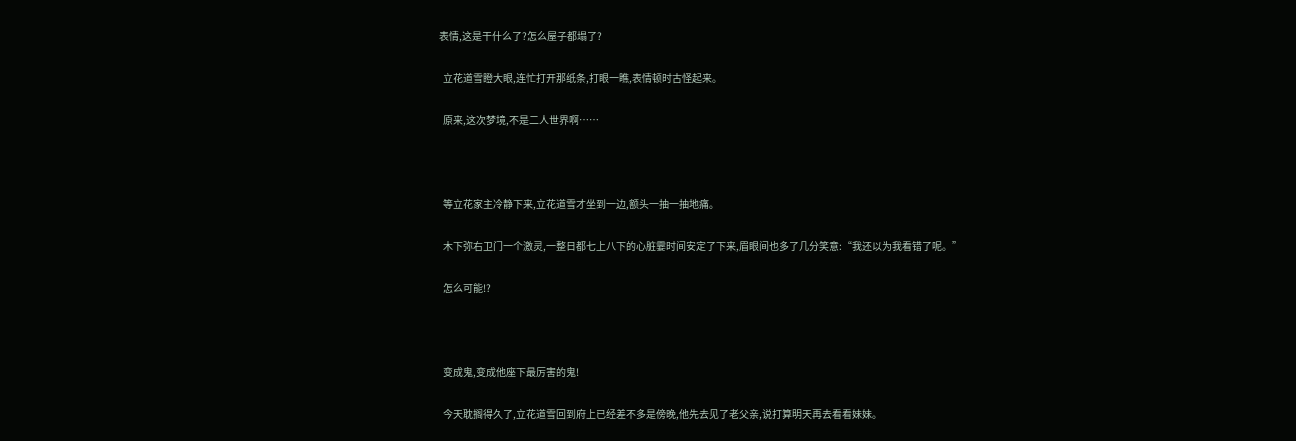表情,这是干什么了?怎么屋子都塌了?

  立花道雪瞪大眼,连忙打开那纸条,打眼一瞧,表情顿时古怪起来。

  原来,这次梦境,不是二人世界啊……



  等立花家主冷静下来,立花道雪才坐到一边,额头一抽一抽地痛。

  木下弥右卫门一个激灵,一整日都七上八下的心脏霎时间安定了下来,眉眼间也多了几分笑意:“我还以为我看错了呢。”

  怎么可能!?



  变成鬼,变成他座下最厉害的鬼!

  今天耽搁得久了,立花道雪回到府上已经差不多是傍晚,他先去见了老父亲,说打算明天再去看看妹妹。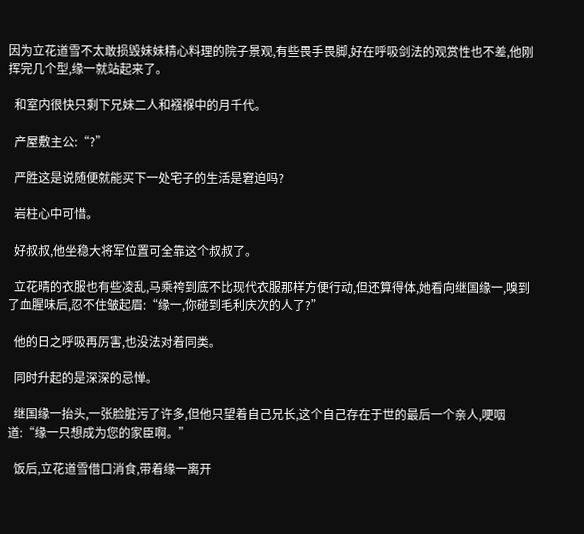因为立花道雪不太敢损毁妹妹精心料理的院子景观,有些畏手畏脚,好在呼吸剑法的观赏性也不差,他刚挥完几个型,缘一就站起来了。

  和室内很快只剩下兄妹二人和襁褓中的月千代。

  产屋敷主公:“?”

  严胜这是说随便就能买下一处宅子的生活是窘迫吗?

  岩柱心中可惜。

  好叔叔,他坐稳大将军位置可全靠这个叔叔了。

  立花晴的衣服也有些凌乱,马乘袴到底不比现代衣服那样方便行动,但还算得体,她看向继国缘一,嗅到了血腥味后,忍不住皱起眉:“缘一,你碰到毛利庆次的人了?”

  他的日之呼吸再厉害,也没法对着同类。

  同时升起的是深深的忌惮。

  继国缘一抬头,一张脸脏污了许多,但他只望着自己兄长,这个自己存在于世的最后一个亲人,哽咽道:“缘一只想成为您的家臣啊。”

  饭后,立花道雪借口消食,带着缘一离开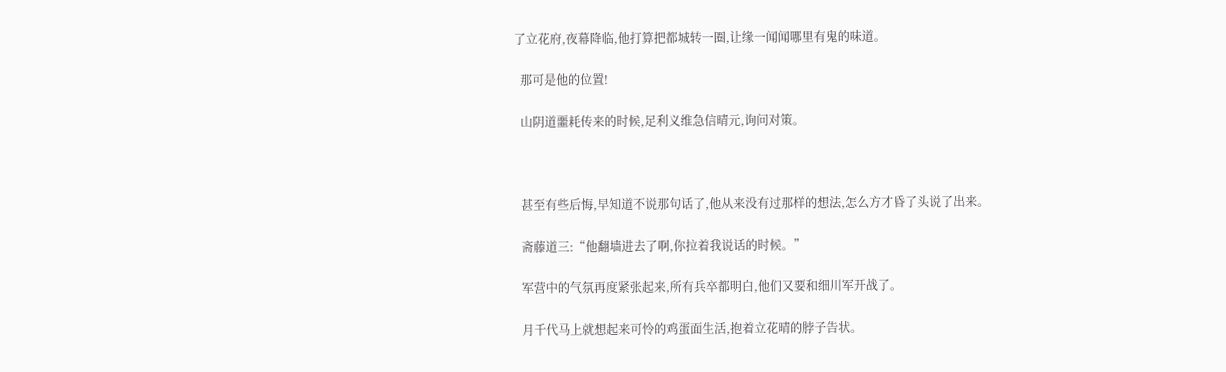了立花府,夜幕降临,他打算把都城转一圈,让缘一闻闻哪里有鬼的味道。

  那可是他的位置!

  山阴道噩耗传来的时候,足利义维急信晴元,询问对策。



  甚至有些后悔,早知道不说那句话了,他从来没有过那样的想法,怎么方才昏了头说了出来。

  斋藤道三:“他翻墙进去了啊,你拉着我说话的时候。”

  军营中的气氛再度紧张起来,所有兵卒都明白,他们又要和细川军开战了。

  月千代马上就想起来可怜的鸡蛋面生活,抱着立花晴的脖子告状。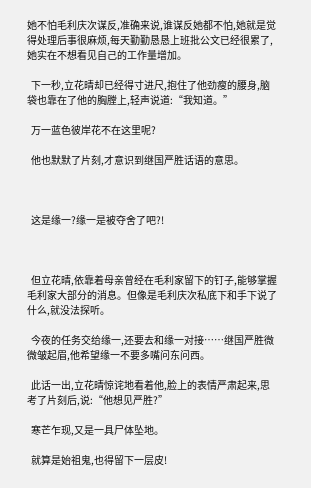她不怕毛利庆次谋反,准确来说,谁谋反她都不怕,她就是觉得处理后事很麻烦,每天勤勤恳恳上班批公文已经很累了,她实在不想看见自己的工作量增加。

  下一秒,立花晴却已经得寸进尺,抱住了他劲瘦的腰身,脑袋也靠在了他的胸膛上,轻声说道:“我知道。”

  万一蓝色彼岸花不在这里呢?

  他也默默了片刻,才意识到继国严胜话语的意思。



  这是缘一?缘一是被夺舍了吧?!



  但立花晴,依靠着母亲曾经在毛利家留下的钉子,能够掌握毛利家大部分的消息。但像是毛利庆次私底下和手下说了什么,就没法探听。

  今夜的任务交给缘一,还要去和缘一对接……继国严胜微微皱起眉,他希望缘一不要多嘴问东问西。

  此话一出,立花晴惊诧地看着他,脸上的表情严肃起来,思考了片刻后,说:“他想见严胜?”

  寒芒乍现,又是一具尸体坠地。

  就算是始祖鬼,也得留下一层皮!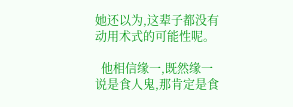她还以为,这辈子都没有动用术式的可能性呢。

  他相信缘一,既然缘一说是食人鬼,那肯定是食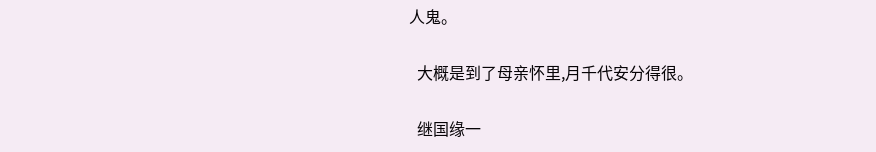人鬼。

  大概是到了母亲怀里,月千代安分得很。

  继国缘一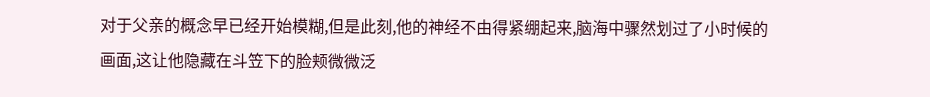对于父亲的概念早已经开始模糊,但是此刻,他的神经不由得紧绷起来,脑海中骤然划过了小时候的画面,这让他隐藏在斗笠下的脸颊微微泛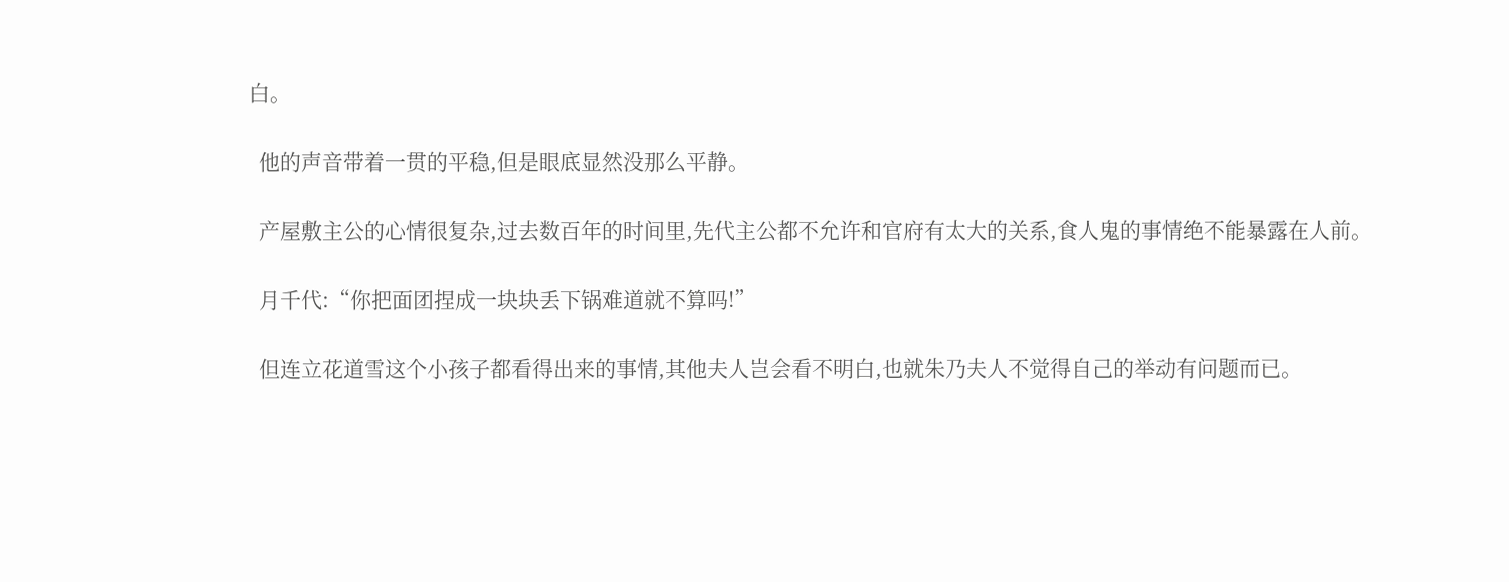白。

  他的声音带着一贯的平稳,但是眼底显然没那么平静。

  产屋敷主公的心情很复杂,过去数百年的时间里,先代主公都不允许和官府有太大的关系,食人鬼的事情绝不能暴露在人前。

  月千代:“你把面团捏成一块块丢下锅难道就不算吗!”

  但连立花道雪这个小孩子都看得出来的事情,其他夫人岂会看不明白,也就朱乃夫人不觉得自己的举动有问题而已。